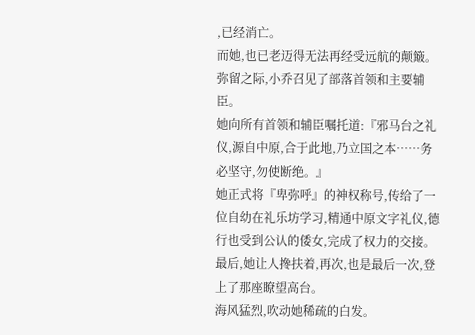,已经消亡。
而她,也已老迈得无法再经受远航的颠簸。
弥留之际,小乔召见了部落首领和主要辅臣。
她向所有首领和辅臣嘱托道:『邪马台之礼仪,源自中原,合于此地,乃立国之本……务必坚守,勿使断绝。』
她正式将『卑弥呼』的神权称号,传给了一位自幼在礼乐坊学习,精通中原文字礼仪,德行也受到公认的倭女,完成了权力的交接。
最后,她让人搀扶着,再次,也是最后一次,登上了那座瞭望高台。
海风猛烈,吹动她稀疏的白发。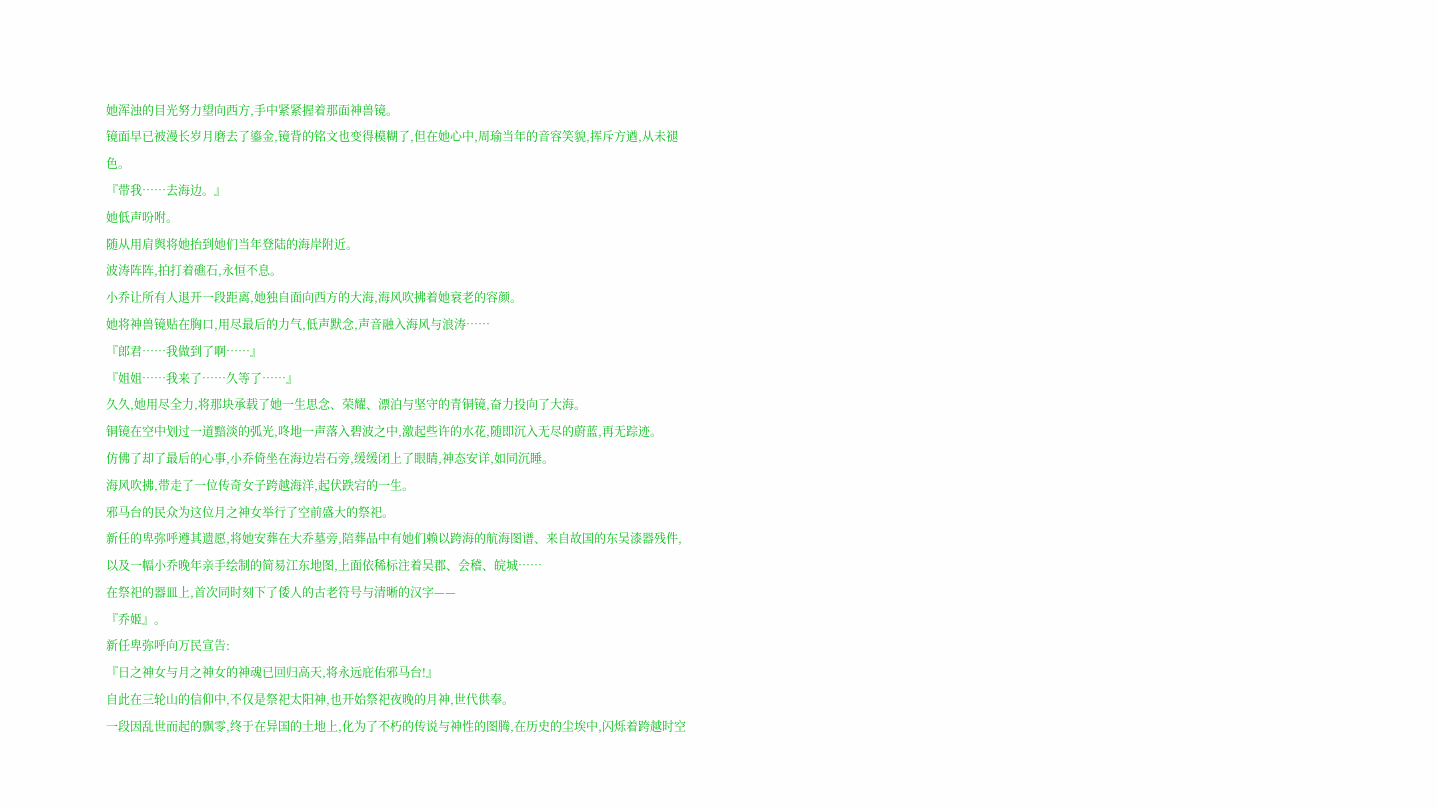她浑浊的目光努力望向西方,手中紧紧握着那面神兽镜。
镜面早已被漫长岁月磨去了鎏金,镜背的铭文也变得模糊了,但在她心中,周瑜当年的音容笑貌,挥斥方遒,从未褪色。
『带我……去海边。』
她低声吩咐。
随从用肩舆将她抬到她们当年登陆的海岸附近。
波涛阵阵,拍打着礁石,永恒不息。
小乔让所有人退开一段距离,她独自面向西方的大海,海风吹拂着她衰老的容颜。
她将神兽镜贴在胸口,用尽最后的力气,低声默念,声音融入海风与浪涛……
『郎君……我做到了啊……』
『姐姐……我来了……久等了……』
久久,她用尽全力,将那块承载了她一生思念、荣耀、漂泊与坚守的青铜镜,奋力投向了大海。
铜镜在空中划过一道黯淡的弧光,咚地一声落入碧波之中,激起些许的水花,随即沉入无尽的蔚蓝,再无踪迹。
仿佛了却了最后的心事,小乔倚坐在海边岩石旁,缓缓闭上了眼睛,神态安详,如同沉睡。
海风吹拂,带走了一位传奇女子跨越海洋,起伏跌宕的一生。
邪马台的民众为这位月之神女举行了空前盛大的祭祀。
新任的卑弥呼遵其遗愿,将她安葬在大乔墓旁,陪葬品中有她们赖以跨海的航海图谱、来自故国的东吴漆器残件,以及一幅小乔晚年亲手绘制的简易江东地图,上面依稀标注着吴郡、会稽、皖城……
在祭祀的器皿上,首次同时刻下了倭人的古老符号与清晰的汉字——
『乔姬』。
新任卑弥呼向万民宣告:
『日之神女与月之神女的神魂已回归高天,将永远庇佑邪马台!』
自此在三轮山的信仰中,不仅是祭祀太阳神,也开始祭祀夜晚的月神,世代供奉。
一段因乱世而起的飘零,终于在异国的土地上,化为了不朽的传说与神性的图腾,在历史的尘埃中,闪烁着跨越时空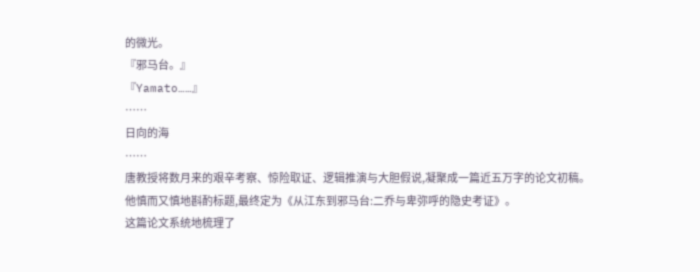的微光。
『邪马台。』
『Yamato……』
……
日向的海
……
唐教授将数月来的艰辛考察、惊险取证、逻辑推演与大胆假说,凝聚成一篇近五万字的论文初稿。
他慎而又慎地斟酌标题,最终定为《从江东到邪马台:二乔与卑弥呼的隐史考证》。
这篇论文系统地梳理了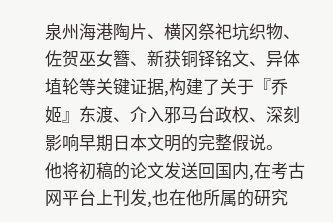泉州海港陶片、横冈祭祀坑织物、佐贺巫女簪、新获铜铎铭文、异体埴轮等关键证据,构建了关于『乔姬』东渡、介入邪马台政权、深刻影响早期日本文明的完整假说。
他将初稿的论文发送回国内,在考古网平台上刊发,也在他所属的研究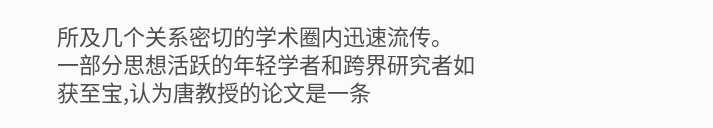所及几个关系密切的学术圈内迅速流传。
一部分思想活跃的年轻学者和跨界研究者如获至宝,认为唐教授的论文是一条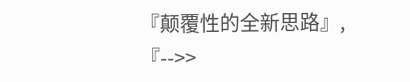『颠覆性的全新思路』,『-->>